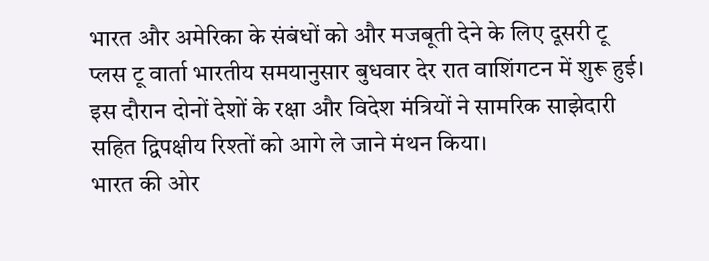भारत और अमेरिका के संबंधों को और मजबूती देने के लिए दूसरी टू प्लस टू वार्ता भारतीय समयानुसार बुधवार देर रात वाशिंगटन में शुरू हुई। इस दौरान दोनों देशों के रक्षा और विदेश मंत्रियों ने सामरिक साझेदारी सहित द्विपक्षीय रिश्तों को आगे ले जाने मंथन किया।
भारत की ओर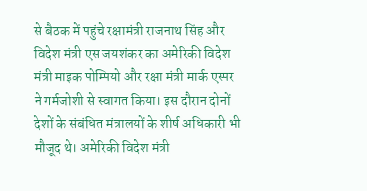से बैठक में पहुंचे रक्षामंत्री राजनाथ सिंह और विदेश मंत्री एस जयशंकर का अमेरिकी विदेश मंत्री माइक पोम्पियो और रक्षा मंत्री मार्क एस्पर ने गर्मजोशी से स्वागत किया। इस दौरान दोनों देशों के संबंधित मंत्रालयों के शीर्ष अधिकारी भी मौजूद थे। अमेरिकी विदेश मंत्री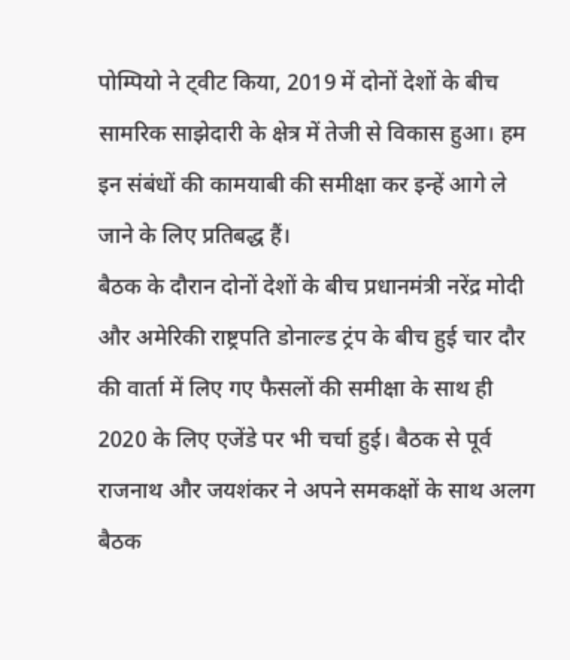पोम्पियो ने ट्वीट किया, 2019 में दोनों देशों के बीच सामरिक साझेदारी के क्षेत्र में तेजी से विकास हुआ। हम इन संबंधों की कामयाबी की समीक्षा कर इन्हें आगे ले जाने के लिए प्रतिबद्ध हैं।
बैठक के दौरान दोनों देशों के बीच प्रधानमंत्री नरेंद्र मोदी और अमेरिकी राष्ट्रपति डोनाल्ड ट्रंप के बीच हुई चार दौर की वार्ता में लिए गए फैसलों की समीक्षा के साथ ही 2020 के लिए एजेंडे पर भी चर्चा हुई। बैठक से पूर्व राजनाथ और जयशंकर ने अपने समकक्षों के साथ अलग बैठक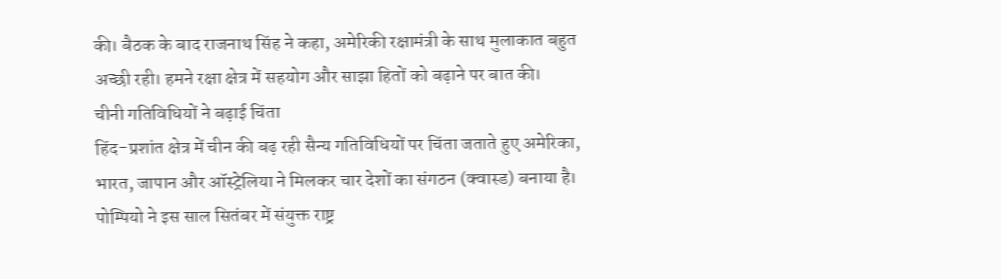की। बैठक के बाद राजनाथ सिंह ने कहा, अमेरिकी रक्षामंत्री के साथ मुलाकात बहुत अच्छी रही। हमने रक्षा क्षेत्र में सहयोग और साझा हितों को बढ़ाने पर बात की।
चीनी गतिविधियों ने बढ़ाई चिंता
हिंद-प्रशांत क्षेत्र में चीन की बढ़ रही सैन्य गतिविधियों पर चिंता जताते हुए अमेरिका, भारत, जापान और ऑस्ट्रेलिया ने मिलकर चार देशों का संगठन (क्वास्ड) बनाया है। पोम्पियो ने इस साल सितंबर में संयुक्त राष्ट्र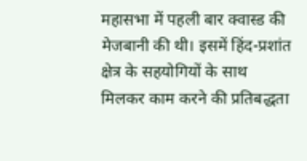महासभा में पहली बार क्वास्ड की मेजबानी की थी। इसमें हिंद-प्रशांत क्षेत्र के सहयोगियों के साथ मिलकर काम करने की प्रतिबद्धता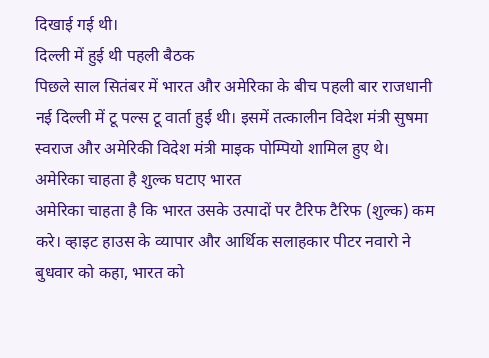दिखाई गई थी।
दिल्ली में हुई थी पहली बैठक
पिछले साल सितंबर में भारत और अमेरिका के बीच पहली बार राजधानी नई दिल्ली में टू पल्स टू वार्ता हुई थी। इसमें तत्कालीन विदेश मंत्री सुषमा स्वराज और अमेरिकी विदेश मंत्री माइक पोम्पियो शामिल हुए थे।
अमेरिका चाहता है शुल्क घटाए भारत
अमेरिका चाहता है कि भारत उसके उत्पादों पर टैरिफ टैरिफ (शुल्क) कम करे। व्हाइट हाउस के व्यापार और आर्थिक सलाहकार पीटर नवारो ने बुधवार को कहा, भारत को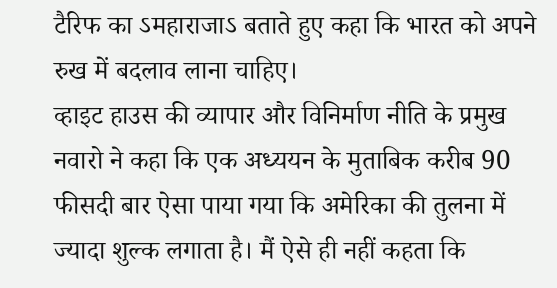टैरिफ का ऽमहाराजाऽ बताते हुए कहा कि भारत को अपने रुख में बदलाव लाना चाहिए।
व्हाइट हाउस की व्यापार और विनिर्माण नीति के प्रमुख नवारो ने कहा कि एक अध्ययन के मुताबिक करीब 90 फीसदी बार ऐसा पाया गया कि अमेरिका की तुलना में ज्यादा शुल्क लगाता है। मैं ऐसे ही नहीं कहता कि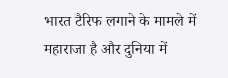भारत टैरिफ लगाने के मामले में महाराजा है और दुनिया में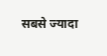सबसे ज्यादा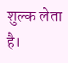शुल्क लेता है।